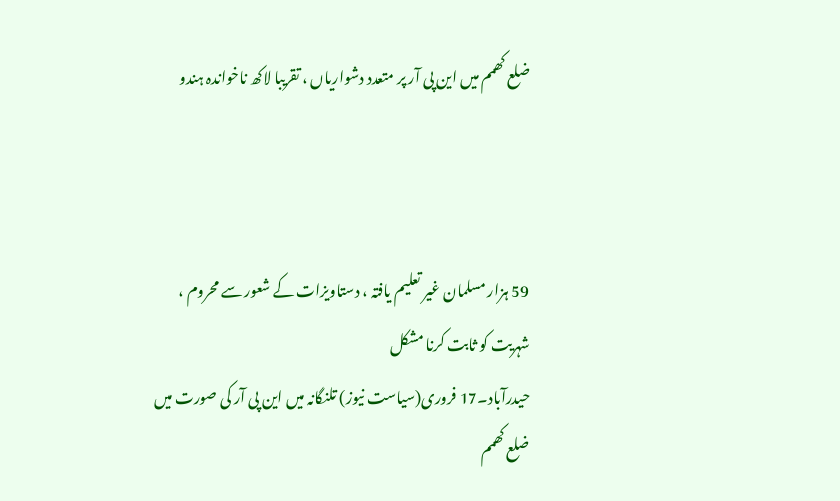ضلع کھمم میں این پی آر پر متعدد دشواریاں ، تقریبا لاکھ ناخواندہ ہندو



59 ہزار مسلمان غیر تعلیم یافتہ ، دستاویزات کے شعور سے محروم ، شہریت کو ثابت کرنا مشکل
حیدرآباد۔17 فروری(سیاست نیوز) تلنگانہ میں این پی آر کی صورت میں ضلع کھمم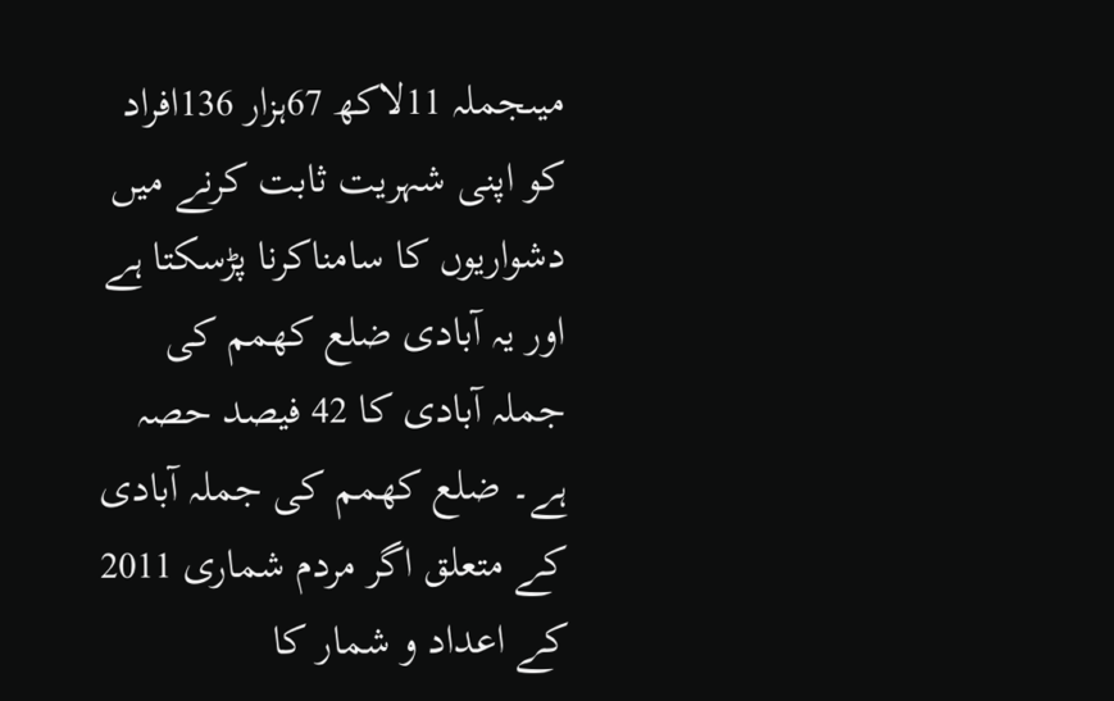میںجملہ 11لاکھ 67ہزار 136افراد کو اپنی شہریت ثابت کرنے میں دشواریوں کا سامناکرنا پڑسکتا ہے اور یہ آبادی ضلع کھمم کی جملہ آبادی کا 42 فیصد حصہ ہے۔ ضلع کھمم کی جملہ آبادی کے متعلق اگر مردم شماری 2011 کے اعداد و شمار کا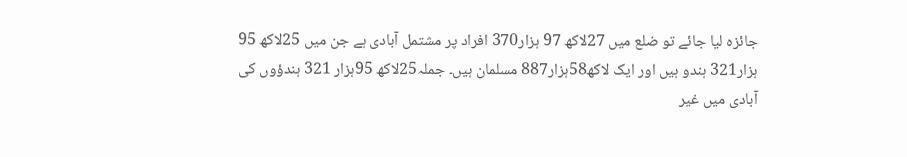جائزہ لیا جائے تو ضلع میں 27لاکھ 97 ہزار370 افراد پر مشتمل آبادی ہے جن میں 25لاکھ 95 ہزار321 ہندو ہیں اور ایک لاکھ58ہزار887 مسلمان ہیں۔ جملہ25لاکھ 95ہزار 321 ہندؤوں کی آبادی میں غیر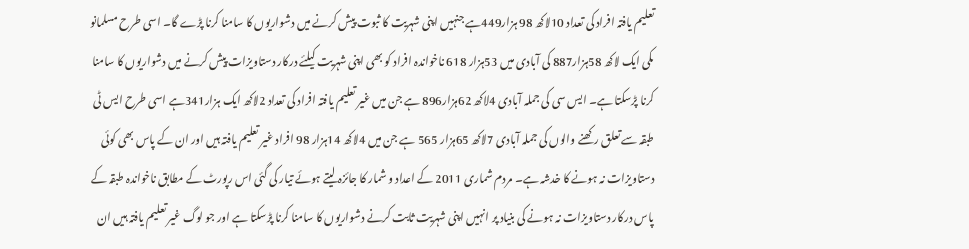تعلیم یافتہ افراد کی تعداد 10لاکھ 98 ہزار449ہے جنہیں اپنی شہریت کا ثبوت پیش کرنے میں دشواریوں کا سامنا کرنا پڑے گا۔ اسی طرح مسلمانو ںکی ایک لاکھ 58ہزار887 کی آبادی میں 53ہزار 618 ناخواندہ افراد کو بھی اپنی شہریت کیلئے درکار دستاویزات پیش کرنے میں دشواریوں کا سامنا کرنا پڑسکتا ہے۔ ایس سی کی جملہ آبادی 4لاکھ 62ہزار896 ہے جن میں غیر تعلیم یافتہ افراد کی تعداد 2لاکھ ایک ہزار341ہے اسی طرح ایس ٹی طبقہ سے تعلق رکھنے والوں کی جملہ آبادی 7لاکھ 65ہزار 565 ہے جن میں 4لاکھ 14ہزار 98 افراد غیر تعلیم یافتہ ہیں اور ان کے پاس بھی کوئی دستاویزات نہ ہونے کا خدشہ ہے۔ مردم شماری 2011 کے اعداد و شمار کا جائزہ لیتے ہوئے تیار کی گئی اس رپورٹ کے مطابق ناخواندہ طبقہ کے پاس درکار دستاویزات نہ ہونے کی بنیاد پر انہیں اپنی شہریت ثابت کرنے دشواریوں کا سامنا کرنا پڑسکتا ہے اور جو لوگ غیر تعلیم یافتہ ہیں ان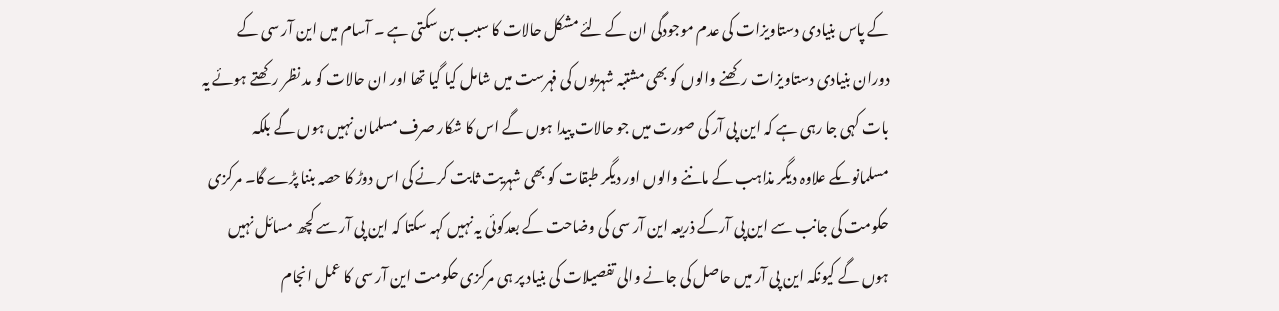کے پاس بنیادی دستاویزات کی عدم موجودگی ان کے لئے مشکل حالات کا سبب بن سکتی ہے ۔ آسام میں این آر سی کے دوران بنیادی دستاویزات رکھنے والوں کو بھی مشتبہ شہریوں کی فہرست میں شامل کیا گیا تھا اور ان حالات کو مد نظر رکھتے ہوئے یہ بات کہی جا رہی ہے کہ این پی آر کی صورت میں جو حالات پیدا ہوں گے اس کا شکار صرف مسلمان نہیں ہوں گے بلکہ مسلمانوںکے علاوہ دیگر مذاہب کے ماننے والوں اور دیگر طبقات کو بھی شہریت ثابت کرنے کی اس دوڑ کا حصہ بننا پڑے گا۔ مرکزی حکومت کی جانب سے این پی آرکے ذریعہ این آر سی کی وضاحت کے بعدکوئی یہ نہیں کہہ سکتا کہ این پی آر سے کچھ مسائل نہیں ہوں گے کیونکہ این پی آر میں حاصل کی جانے والی تفصیلات کی بنیاد پر ہی مرکزی حکومت این آر سی کا عمل انجام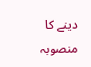دینے کا منصوبہ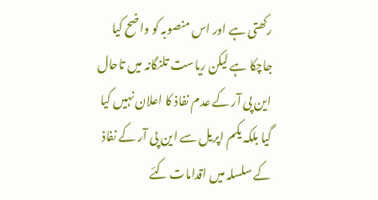رکھتی ہے اور اس منصوبہ کو واضح کیا جاچکا ہے لیکن ریاست تلنگانہ میں تاحال این پی آر کے عدم نفاذ کا اعلان نہیں کیا گیا بلکہ یکم اپریل سے این پی آر کے نفاذ کے سلسلہ میں اقدامات کئے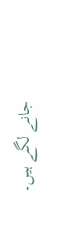جانے لگے ہیں۔